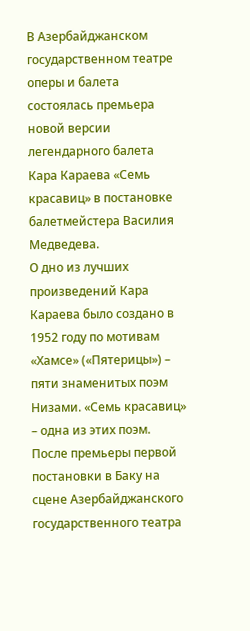В Азербайджанском государственном театре оперы и балета состоялась премьера новой версии легендарного балета Кара Караева «Семь красавиц» в постановке балетмейстера Василия Медведева.
О дно из лучших произведений Кара Караева было создано в 1952 году по мотивам «Хамсе» («Пятерицы») – пяти знаменитых поэм Низами. «Семь красавиц» – одна из этих поэм. После премьеры первой постановки в Баку на сцене Азербайджанского государственного театра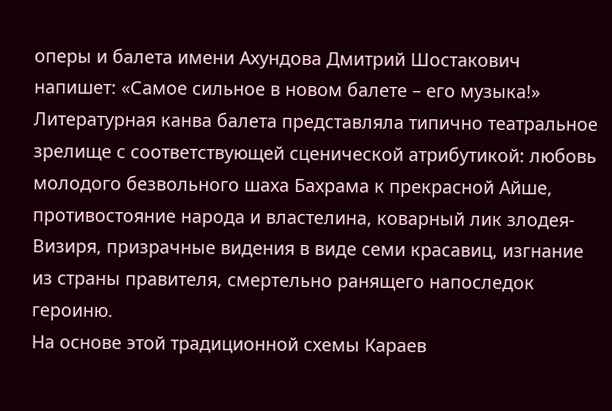оперы и балета имени Ахундова Дмитрий Шостакович напишет: «Самое сильное в новом балете – его музыка!»
Литературная канва балета представляла типично театральное зрелище с соответствующей сценической атрибутикой: любовь молодого безвольного шаха Бахрама к прекрасной Айше, противостояние народа и властелина, коварный лик злодея-Визиря, призрачные видения в виде семи красавиц, изгнание из страны правителя, смертельно ранящего напоследок героиню.
На основе этой традиционной схемы Караев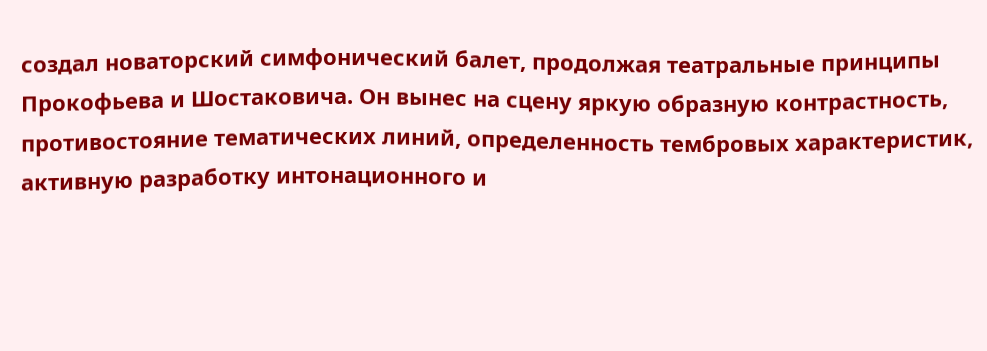создал новаторский симфонический балет, продолжая театральные принципы Прокофьева и Шостаковича. Он вынес на сцену яркую образную контрастность, противостояние тематических линий, определенность тембровых характеристик, активную разработку интонационного и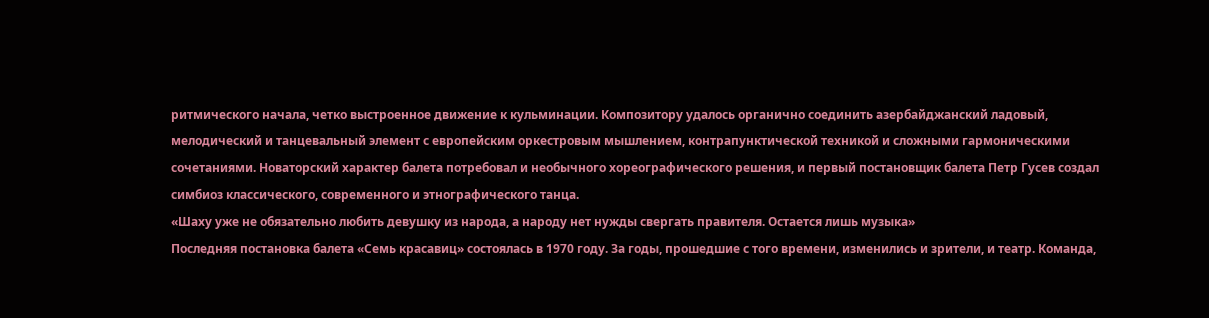ритмического начала, четко выстроенное движение к кульминации. Композитору удалось органично соединить азербайджанский ладовый, мелодический и танцевальный элемент с европейским оркестровым мышлением, контрапунктической техникой и сложными гармоническими сочетаниями. Новаторский характер балета потребовал и необычного хореографического решения, и первый постановщик балета Петр Гусев создал симбиоз классического, современного и этнографического танца.
«Шаху уже не обязательно любить девушку из народа, а народу нет нужды свергать правителя. Остается лишь музыка»
Последняя постановка балета «Семь красавиц» состоялась в 1970 году. За годы, прошедшие с того времени, изменились и зрители, и театр. Команда,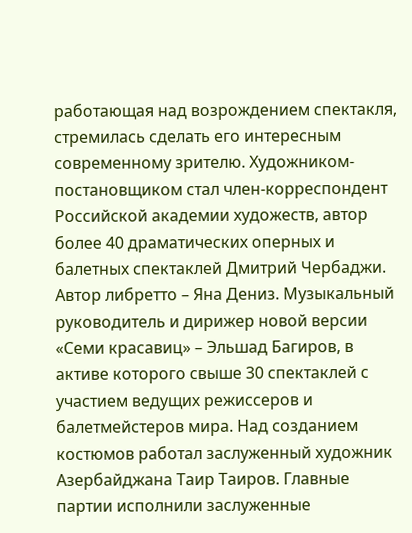работающая над возрождением спектакля, стремилась сделать его интересным современному зрителю. Художником-постановщиком стал член-корреспондент Российской академии художеств, автор более 40 драматических оперных и балетных спектаклей Дмитрий Чербаджи. Автор либретто – Яна Дениз. Музыкальный руководитель и дирижер новой версии «Семи красавиц» – Эльшад Багиров, в активе которого свыше 30 спектаклей с участием ведущих режиссеров и балетмейстеров мира. Над созданием костюмов работал заслуженный художник Азербайджана Таир Таиров. Главные партии исполнили заслуженные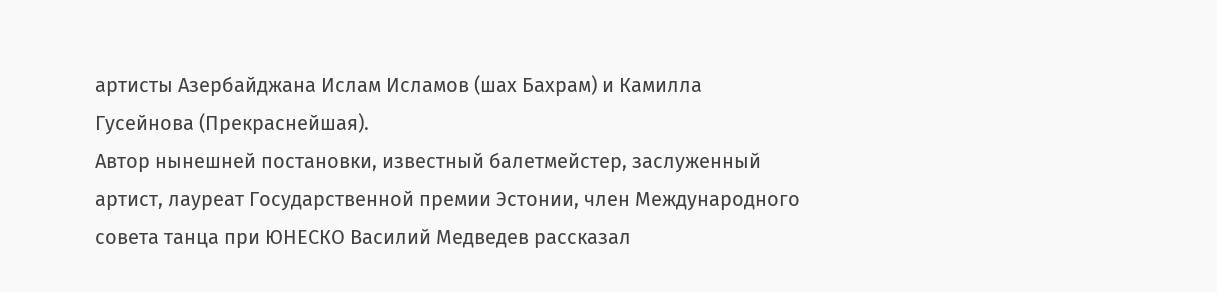артисты Азербайджана Ислам Исламов (шах Бахрам) и Камилла Гусейнова (Прекраснейшая).
Автор нынешней постановки, известный балетмейстер, заслуженный артист, лауреат Государственной премии Эстонии, член Международного совета танца при ЮНЕСКО Василий Медведев рассказал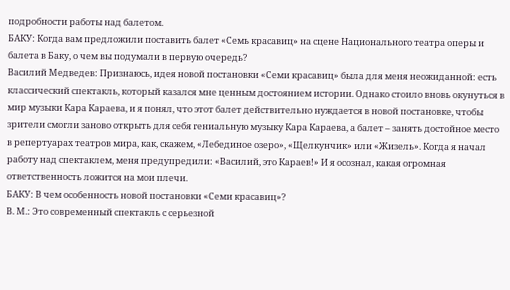подробности работы над балетом.
БАКУ: Когда вам предложили поставить балет «Семь красавиц» на сцене Национального театра оперы и балета в Баку, о чем вы подумали в первую очередь?
Василий Медведев: Признаюсь, идея новой постановки «Семи красавиц» была для меня неожиданной: есть классический спектакль, который казался мне ценным достоянием истории. Однако стоило вновь окунуться в мир музыки Кара Караева, и я понял, что этот балет действительно нуждается в новой постановке, чтобы зрители смогли заново открыть для себя гениальную музыку Кара Караева, а балет – занять достойное место в репертуарах театров мира, как, скажем, «Лебединое озеро», «Щелкунчик» или «Жизель». Когда я начал работу над спектаклем, меня предупредили: «Василий, это Караев!» И я осознал, какая огромная ответственность ложится на мои плечи.
БАКУ: В чем особенность новой постановки «Семи красавиц»?
В. М.: Это современный спектакль с серьезной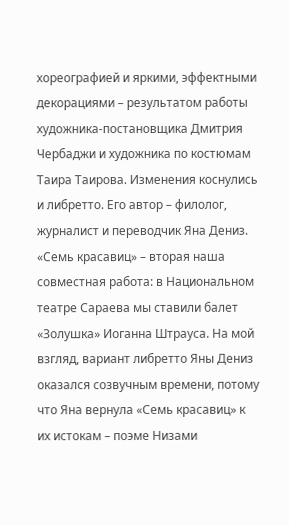хореографией и яркими, эффектными декорациями – результатом работы художника-постановщика Дмитрия Чербаджи и художника по костюмам Таира Таирова. Изменения коснулись и либретто. Его автор – филолог, журналист и переводчик Яна Дениз. «Семь красавиц» – вторая наша совместная работа: в Национальном театре Сараева мы ставили балет «Золушка» Иоганна Штрауса. На мой взгляд, вариант либретто Яны Дениз оказался созвучным времени, потому что Яна вернула «Семь красавиц» к их истокам – поэме Низами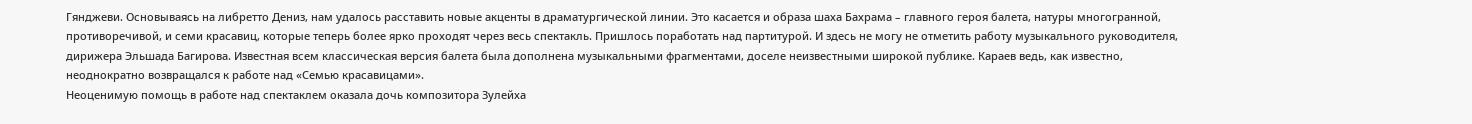Гянджеви. Основываясь на либретто Дениз, нам удалось расставить новые акценты в драматургической линии. Это касается и образа шаха Бахрама – главного героя балета, натуры многогранной, противоречивой, и семи красавиц, которые теперь более ярко проходят через весь спектакль. Пришлось поработать над партитурой. И здесь не могу не отметить работу музыкального руководителя, дирижера Эльшада Багирова. Известная всем классическая версия балета была дополнена музыкальными фрагментами, доселе неизвестными широкой публике. Караев ведь, как известно, неоднократно возвращался к работе над «Семью красавицами».
Неоценимую помощь в работе над спектаклем оказала дочь композитора Зулейха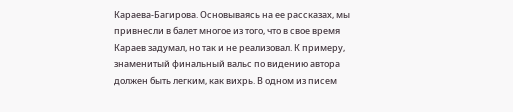Караева-Багирова. Основываясь на ее рассказах, мы привнесли в балет многое из того, что в свое время Караев задумал, но так и не реализовал. К примеру, знаменитый финальный вальс по видению автора должен быть легким, как вихрь. В одном из писем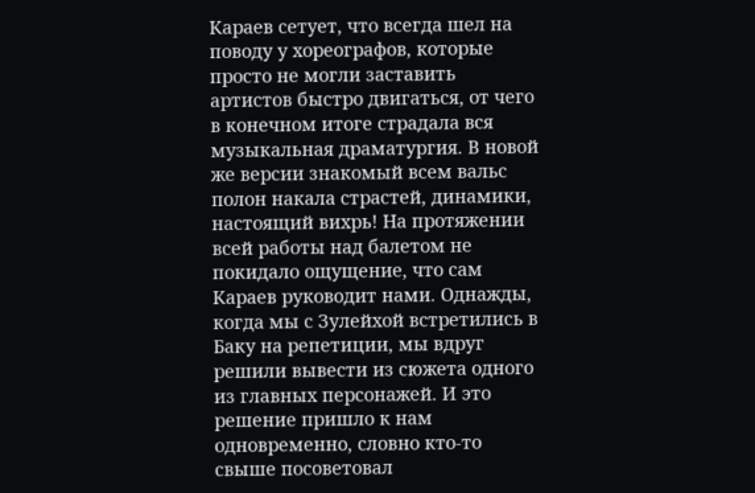Караев сетует, что всегда шел на поводу у хореографов, которые просто не могли заставить артистов быстро двигаться, от чего в конечном итоге страдала вся музыкальная драматургия. В новой же версии знакомый всем вальс полон накала страстей, динамики, настоящий вихрь! На протяжении всей работы над балетом не покидало ощущение, что сам Караев руководит нами. Однажды, когда мы с Зулейхой встретились в Баку на репетиции, мы вдруг решили вывести из сюжета одного из главных персонажей. И это решение пришло к нам одновременно, словно кто-то свыше посоветовал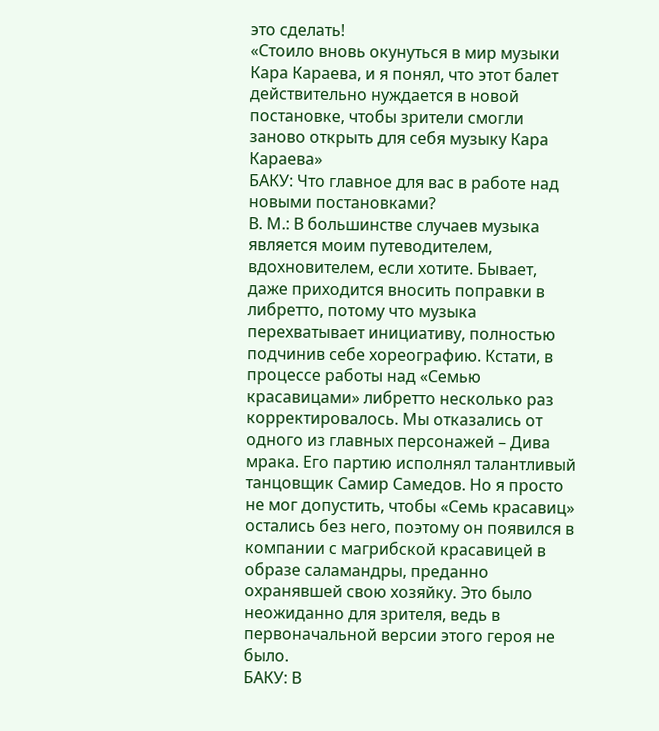это сделать!
«Стоило вновь окунуться в мир музыки Кара Караева, и я понял, что этот балет действительно нуждается в новой постановке, чтобы зрители смогли заново открыть для себя музыку Кара Караева»
БАКУ: Что главное для вас в работе над новыми постановками?
В. М.: В большинстве случаев музыка является моим путеводителем, вдохновителем, если хотите. Бывает, даже приходится вносить поправки в либретто, потому что музыка перехватывает инициативу, полностью подчинив себе хореографию. Кстати, в процессе работы над «Семью красавицами» либретто несколько раз корректировалось. Мы отказались от одного из главных персонажей – Дива мрака. Его партию исполнял талантливый танцовщик Самир Самедов. Но я просто не мог допустить, чтобы «Семь красавиц» остались без него, поэтому он появился в компании с магрибской красавицей в образе саламандры, преданно охранявшей свою хозяйку. Это было неожиданно для зрителя, ведь в первоначальной версии этого героя не было.
БАКУ: В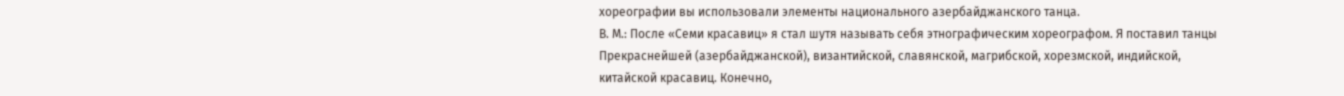хореографии вы использовали элементы национального азербайджанского танца.
В. М.: После «Семи красавиц» я стал шутя называть себя этнографическим хореографом. Я поставил танцы Прекраснейшей (азербайджанской), византийской, славянской, магрибской, хорезмской, индийской, китайской красавиц. Конечно,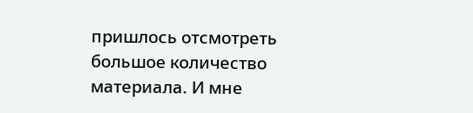пришлось отсмотреть большое количество материала. И мне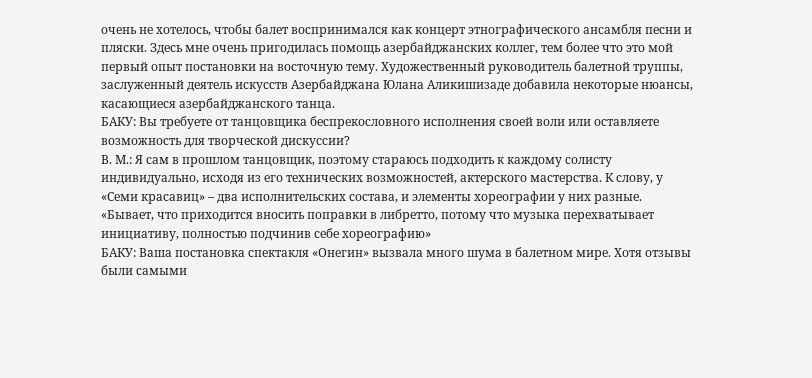очень не хотелось, чтобы балет воспринимался как концерт этнографического ансамбля песни и пляски. Здесь мне очень пригодилась помощь азербайджанских коллег, тем более что это мой первый опыт постановки на восточную тему. Художественный руководитель балетной труппы, заслуженный деятель искусств Азербайджана Юлана Аликишизаде добавила некоторые нюансы, касающиеся азербайджанского танца.
БАКУ: Вы требуете от танцовщика беспрекословного исполнения своей воли или оставляете возможность для творческой дискуссии?
В. М.: Я сам в прошлом танцовщик, поэтому стараюсь подходить к каждому солисту индивидуально, исходя из его технических возможностей, актерского мастерства. К слову, у «Семи красавиц» – два исполнительских состава, и элементы хореографии у них разные.
«Бывает, что приходится вносить поправки в либретто, потому что музыка перехватывает инициативу, полностью подчинив себе хореографию»
БАКУ: Ваша постановка спектакля «Онегин» вызвала много шума в балетном мире. Хотя отзывы были самыми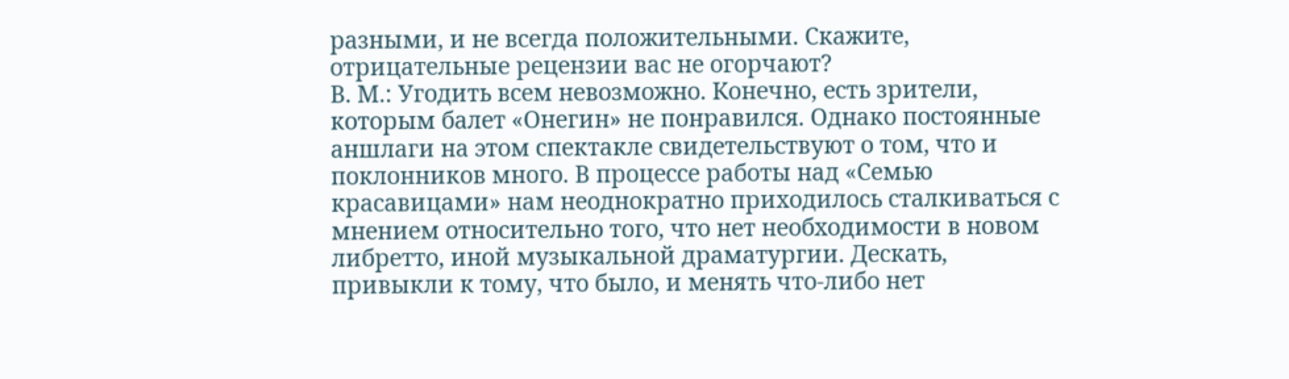разными, и не всегда положительными. Скажите, отрицательные рецензии вас не огорчают?
В. М.: Угодить всем невозможно. Конечно, есть зрители, которым балет «Онегин» не понравился. Однако постоянные аншлаги на этом спектакле свидетельствуют о том, что и поклонников много. В процессе работы над «Семью красавицами» нам неоднократно приходилось сталкиваться с мнением относительно того, что нет необходимости в новом либретто, иной музыкальной драматургии. Дескать, привыкли к тому, что было, и менять что-либо нет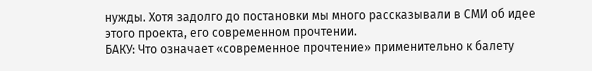нужды. Хотя задолго до постановки мы много рассказывали в СМИ об идее этого проекта, его современном прочтении.
БАКУ: Что означает «современное прочтение» применительно к балету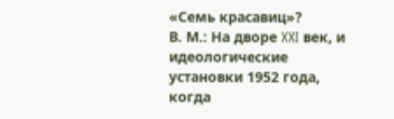«Семь красавиц»?
В. М.: На дворе XXI век, и идеологические установки 1952 года, когда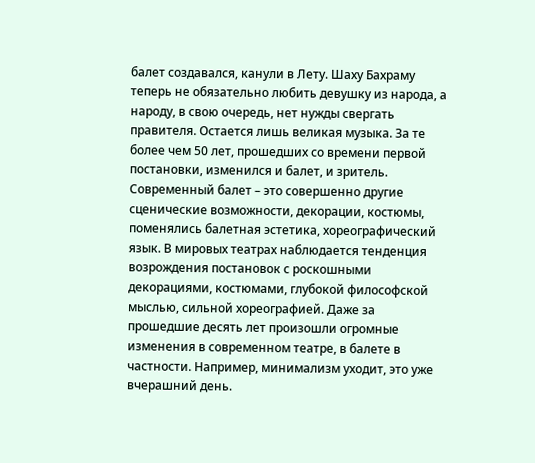балет создавался, канули в Лету. Шаху Бахраму теперь не обязательно любить девушку из народа, а народу, в свою очередь, нет нужды свергать правителя. Остается лишь великая музыка. За те более чем 50 лет, прошедших со времени первой постановки, изменился и балет, и зритель. Современный балет – это совершенно другие сценические возможности, декорации, костюмы, поменялись балетная эстетика, хореографический язык. В мировых театрах наблюдается тенденция возрождения постановок с роскошными декорациями, костюмами, глубокой философской мыслью, сильной хореографией. Даже за прошедшие десять лет произошли огромные изменения в современном театре, в балете в частности. Например, минимализм уходит, это уже вчерашний день.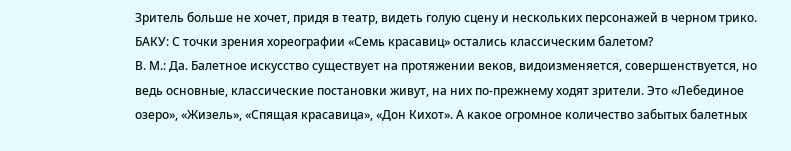Зритель больше не хочет, придя в театр, видеть голую сцену и нескольких персонажей в черном трико.
БАКУ: С точки зрения хореографии «Семь красавиц» остались классическим балетом?
В. М.: Да. Балетное искусство существует на протяжении веков, видоизменяется, совершенствуется, но ведь основные, классические постановки живут, на них по-прежнему ходят зрители. Это «Лебединое озеро», «Жизель», «Спящая красавица», «Дон Кихот». А какое огромное количество забытых балетных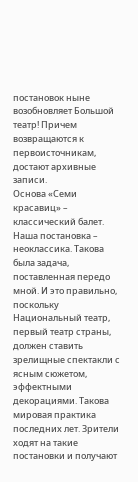постановок ныне возобновляет Большой театр! Причем возвращаются к первоисточникам, достают архивные записи.
Основа «Семи красавиц» – классический балет. Наша постановка – неоклассика. Такова была задача, поставленная передо мной. И это правильно, поскольку Национальный театр, первый театр страны, должен ставить зрелищные спектакли с ясным сюжетом, эффектными декорациями. Такова мировая практика последних лет. Зрители ходят на такие постановки и получают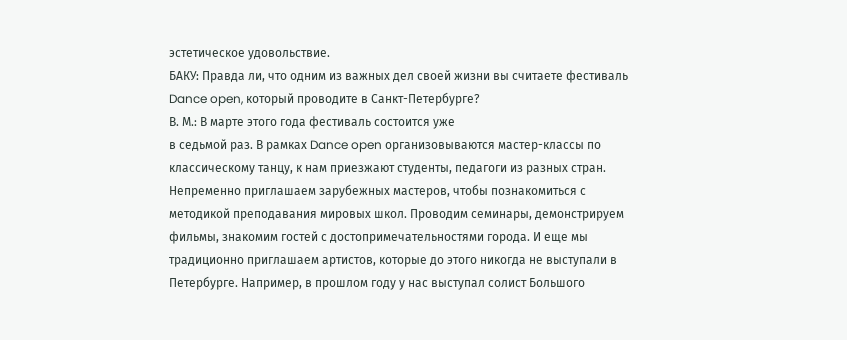эстетическое удовольствие.
БАКУ: Правда ли, что одним из важных дел своей жизни вы считаете фестиваль Dance open, который проводите в Санкт-Петербурге?
В. М.: В марте этого года фестиваль состоится уже
в седьмой раз. В рамках Dance open организовываются мастер-классы по классическому танцу, к нам приезжают студенты, педагоги из разных стран. Непременно приглашаем зарубежных мастеров, чтобы познакомиться с методикой преподавания мировых школ. Проводим семинары, демонстрируем фильмы, знакомим гостей с достопримечательностями города. И еще мы традиционно приглашаем артистов, которые до этого никогда не выступали в Петербурге. Например, в прошлом году у нас выступал солист Большого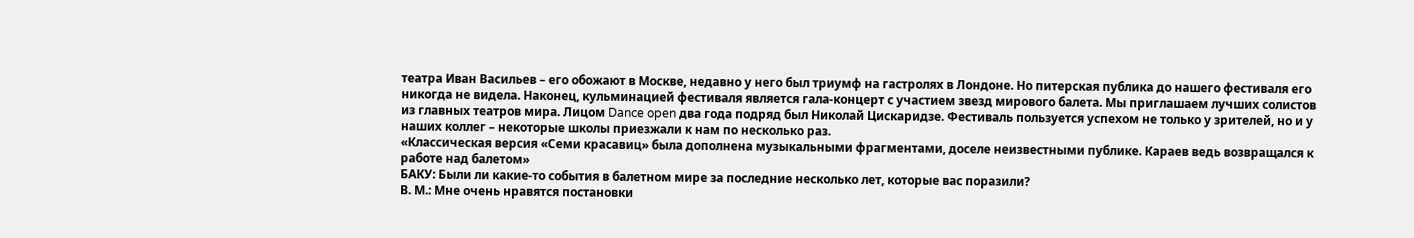театра Иван Васильев – его обожают в Москве, недавно у него был триумф на гастролях в Лондоне. Но питерская публика до нашего фестиваля его никогда не видела. Наконец, кульминацией фестиваля является гала-концерт с участием звезд мирового балета. Мы приглашаем лучших солистов из главных театров мира. Лицом Dance open два года подряд был Николай Цискаридзе. Фестиваль пользуется успехом не только у зрителей, но и у наших коллег – некоторые школы приезжали к нам по несколько раз.
«Классическая версия «Семи красавиц» была дополнена музыкальными фрагментами, доселе неизвестными публике. Караев ведь возвращался к работе над балетом»
БАКУ: Были ли какие-то события в балетном мире за последние несколько лет, которые вас поразили?
В. М.: Мне очень нравятся постановки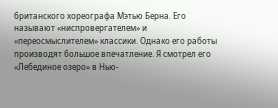британского хореографа Мэтью Берна. Его называют «ниспровергателем» и «переосмыслителем» классики. Однако его работы производят большое впечатление. Я смотрел его «Лебединое озеро» в Нью-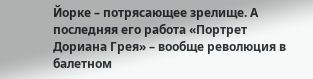Йорке – потрясающее зрелище. А последняя его работа «Портрет Дориана Грея» – вообще революция в балетном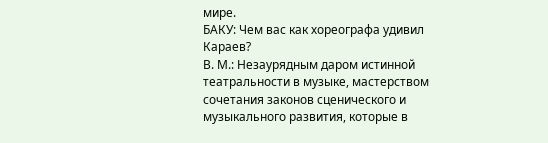мире.
БАКУ: Чем вас как хореографа удивил Караев?
В. М.: Незаурядным даром истинной театральности в музыке, мастерством сочетания законов сценического и музыкального развития, которые в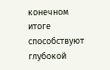конечном итоге способствуют глубокой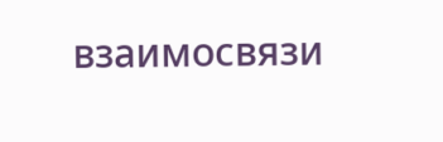взаимосвязи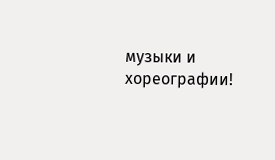музыки и хореографии!